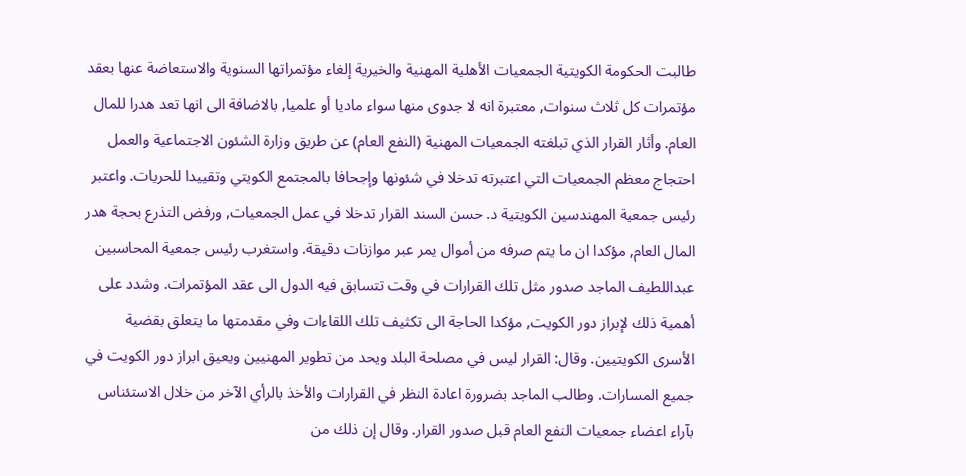طالبت الحكومة الكويتية الجمعيات الأهلية المهنية والخيرية إلغاء مؤتمراتها السنوية والاستعاضة عنها بعقد مؤتمرات كل ثلاث سنوات, معتبرة انه لا جدوى منها سواء ماديا أو علميا, بالاضافة الى انها تعد هدرا للمال العام. وأثار القرار الذي تبلغته الجمعيات المهنية (النفع العام) عن طريق وزارة الشئون الاجتماعية والعمل احتجاج معظم الجمعيات التي اعتبرته تدخلا في شئونها وإجحافا بالمجتمع الكويتي وتقييدا للحريات. واعتبر رئيس جمعية المهندسين الكويتية د. حسن السند القرار تدخلا في عمل الجمعيات, ورفض التذرع بحجة هدر المال العام, مؤكدا ان ما يتم صرفه من أموال يمر عبر موازنات دقيقة. واستغرب رئيس جمعية المحاسبين عبداللطيف الماجد صدور مثل تلك القرارات في وقت تتسابق فيه الدول الى عقد المؤتمرات. وشدد على أهمية ذلك لإبراز دور الكويت, مؤكدا الحاجة الى تكثيف تلك اللقاءات وفي مقدمتها ما يتعلق بقضية الأسرى الكويتيين. وقال: القرار ليس في مصلحة البلد ويحد من تطوير المهنيين ويعيق ابراز دور الكويت في جميع المسارات. وطالب الماجد بضرورة اعادة النظر في القرارات والأخذ بالرأي الآخر من خلال الاستئناس بآراء اعضاء جمعيات النفع العام قبل صدور القرار. وقال إن ذلك من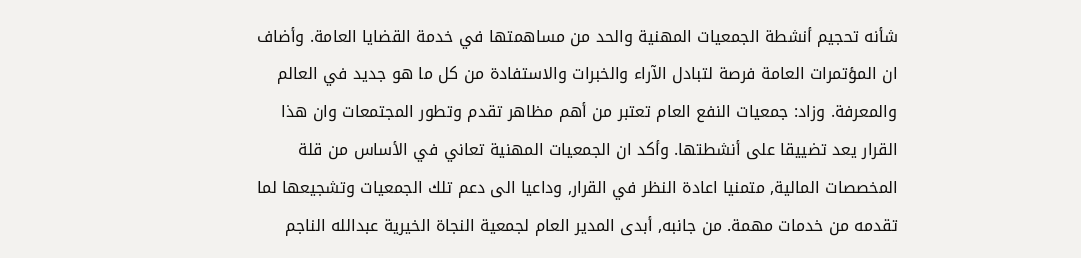شأنه تحجيم أنشطة الجمعيات المهنية والحد من مساهمتها في خدمة القضايا العامة. وأضاف ان المؤتمرات العامة فرصة لتبادل الآراء والخبرات والاستفادة من كل ما هو جديد في العالم والمعرفة. وزاد: جمعيات النفع العام تعتبر من أهم مظاهر تقدم وتطور المجتمعات وان هذا القرار يعد تضييقا على أنشطتها. وأكد ان الجمعيات المهنية تعاني في الأساس من قلة المخصصات المالية, متمنيا اعادة النظر في القرار, وداعيا الى دعم تلك الجمعيات وتشجيعها لما تقدمه من خدمات مهمة. من جانبه, أبدى المدير العام لجمعية النجاة الخيرية عبدالله الناجم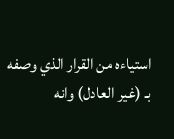استياءه من القرار الذي وصفه بـ (غير العادل) وانه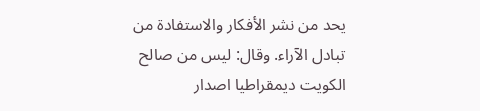يحد من نشر الأفكار والاستفادة من تبادل الآراء. وقال: ليس من صالح الكويت ديمقراطيا اصدار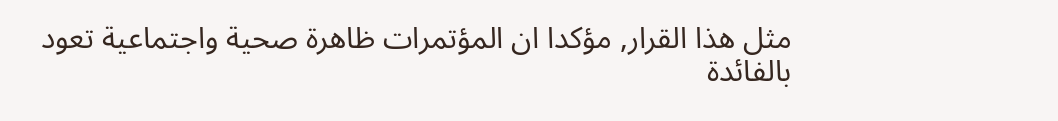مثل هذا القرار, مؤكدا ان المؤتمرات ظاهرة صحية واجتماعية تعود بالفائدة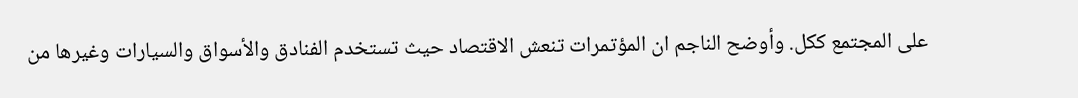على المجتمع ككل. وأوضح الناجم ان المؤتمرات تنعش الاقتصاد حيث تستخدم الفنادق والأسواق والسيارات وغيرها من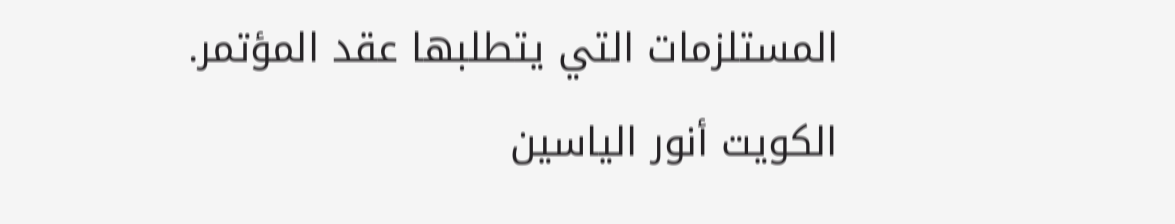المستلزمات التي يتطلبها عقد المؤتمر. الكويت أنور الياسين